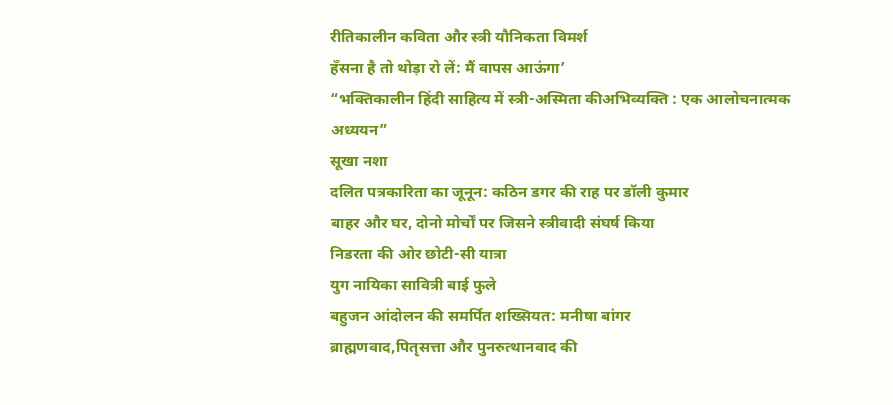रीतिकालीन कविता और स्त्री यौनिकता विमर्श
हँसना है तो थोड़ा रो लें: मैं वापस आऊंगा’
“भक्तिकालीन हिंदी साहित्य में स्त्री-अस्मिता कीअभिव्यक्ति : एक आलोचनात्मक अध्ययन”
सूखा नशा
दलित पत्रकारिता का जूनून: कठिन डगर की राह पर डॉली कुमार
बाहर और घर, दोनो मोर्चों पर जिसने स्त्रीवादी संघर्ष किया
निडरता की ओर छोटी-सी यात्रा
युग नायिका सावित्री बाई फुले
बहुजन आंदोलन की समर्पित शख्सियत: मनीषा बांगर
ब्राह्मणवाद,पितृसत्ता और पुनरुत्थानवाद की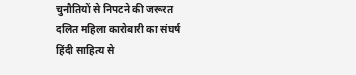चुनौतियों से निपटने की जरूरत
दलित महिला कारोबारी का संघर्ष
हिंदी साहित्य से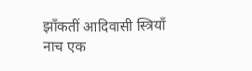झाँकतीं आदिवासी स्त्रियाँ
नाच एक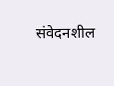संवेदनशील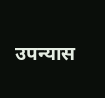उपन्यास